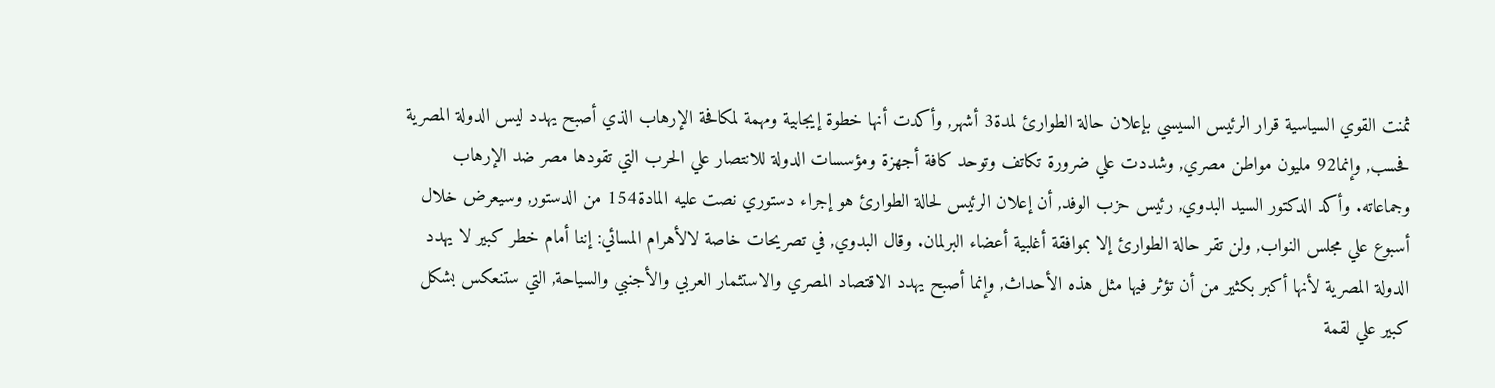ثمنت القوي السياسية قرار الرئيس السيسي بإعلان حالة الطوارئ لمدة3 أشهر, وأكدت أنها خطوة إيجابية ومهمة لمكافحة الإرهاب الذي أصبح يهدد ليس الدولة المصرية فحسب, وإنما92 مليون مواطن مصري, وشددت علي ضرورة تكاتف وتوحد كافة أجهزة ومؤسسات الدولة للانتصار علي الحرب التي تقودها مصر ضد الإرهاب وجماعاته. وأكد الدكتور السيد البدوي, رئيس حزب الوفد, أن إعلان الرئيس لحالة الطوارئ هو إجراء دستوري نصت عليه المادة154 من الدستور, وسيعرض خلال أسبوع علي مجلس النواب, ولن تقر حالة الطوارئ إلا بموافقة أغلبية أعضاء البرلمان. وقال البدوي, في تصريحات خاصة لالأهرام المسائي: إننا أمام خطر كبير لا يهدد الدولة المصرية لأنها أكبر بكثير من أن تؤثر فيها مثل هذه الأحداث, وإنما أصبح يهدد الاقتصاد المصري والاستثمار العربي والأجنبي والسياحة, التي ستنعكس بشكل كبير علي لقمة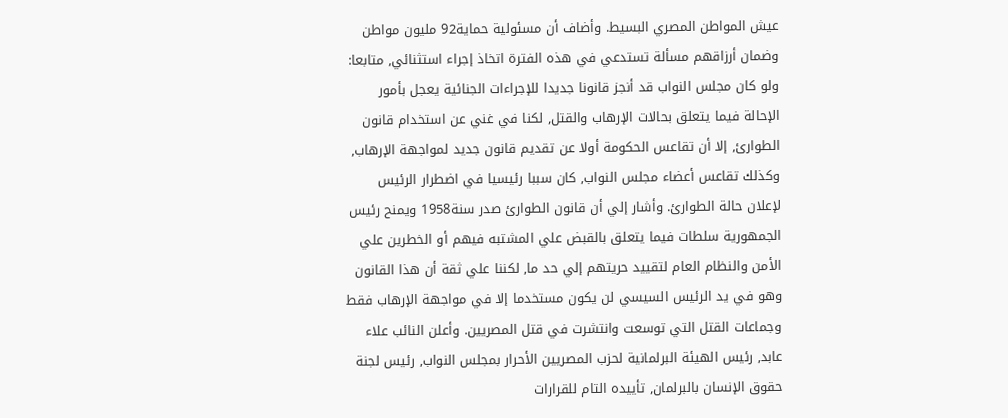عيش المواطن المصري البسيط. وأضاف أن مسئولية حماية92 مليون مواطن وضمان أرزاقهم مسألة تستدعي في هذه الفترة اتخاذ إجراء استثنائي, متابعا: ولو كان مجلس النواب قد أنجز قانونا جديدا للإجراءات الجنائية يعجل بأمور الإحالة فيما يتعلق بحالات الإرهاب والقتل, لكنا في غني عن استخدام قانون الطوارئ, إلا أن تقاعس الحكومة أولا عن تقديم قانون جديد لمواجهة الإرهاب, وكذلك تقاعس أعضاء مجلس النواب, كان سببا رئيسيا في اضطرار الرئيس لإعلان حالة الطوارئ. وأشار إلي أن قانون الطوارئ صدر سنة1958 ويمنح رئيس الجمهورية سلطات فيما يتعلق بالقبض علي المشتبه فيهم أو الخطرين علي الأمن والنظام العام لتقييد حريتهم إلي حد ما, لكننا علي ثقة أن هذا القانون وهو في يد الرئيس السيسي لن يكون مستخدما إلا في مواجهة الإرهاب فقط وجماعات القتل التي توسعت وانتشرت في قتل المصريين. وأعلن النائب علاء عابد, رئيس الهيئة البرلمانية لحزب المصريين الأحرار بمجلس النواب, رئيس لجنة حقوق الإنسان بالبرلمان, تأييده التام للقرارات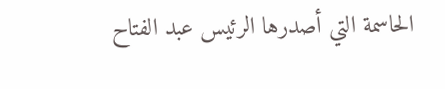الحاسمة التي أصدرها الرئيس عبد الفتاح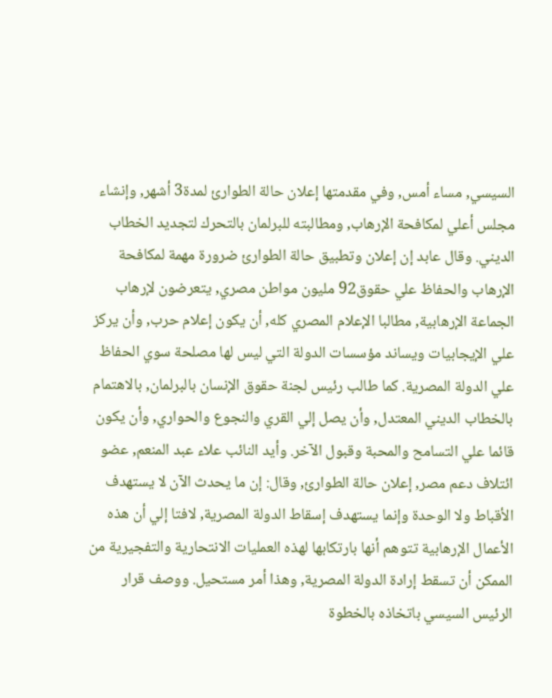السيسي, مساء أمس, وفي مقدمتها إعلان حالة الطوارئ لمدة3 أشهر, وإنشاء مجلس أعلي لمكافحة الإرهاب, ومطالبته للبرلمان بالتحرك لتجديد الخطاب الديني. وقال عابد إن إعلان وتطبيق حالة الطوارئ ضرورة مهمة لمكافحة الإرهاب والحفاظ علي حقوق92 مليون مواطن مصري, يتعرضون لإرهاب الجماعة الإرهابية, مطالبا الإعلام المصري كله, أن يكون إعلام حرب, وأن يركز علي الإيجابيات ويساند مؤسسات الدولة التي ليس لها مصلحة سوي الحفاظ علي الدولة المصرية. كما طالب رئيس لجنة حقوق الإنسان بالبرلمان, بالاهتمام بالخطاب الديني المعتدل, وأن يصل إلي القري والنجوع والحواري, وأن يكون قائما علي التسامح والمحبة وقبول الآخر. وأيد النائب علاء عبد المنعم, عضو ائتلاف دعم مصر, إعلان حالة الطوارئ, وقال: إن ما يحدث الآن لا يستهدف الأقباط ولا الوحدة وإنما يستهدف إسقاط الدولة المصرية, لافتا إلي أن هذه الأعمال الإرهابية تتوهم أنها بارتكابها لهذه العمليات الانتحارية والتفجيرية من الممكن أن تسقط إرادة الدولة المصرية, وهذا أمر مستحيل. ووصف قرار الرئيس السيسي باتخاذه بالخطوة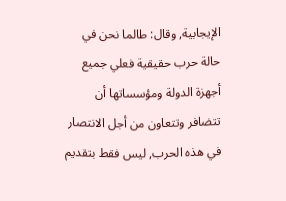الإيجابية, وقال: طالما نحن في حالة حرب حقيقية فعلي جميع أجهزة الدولة ومؤسساتها أن تتضافر وتتعاون من أجل الانتصار في هذه الحرب, ليس فقط بتقديم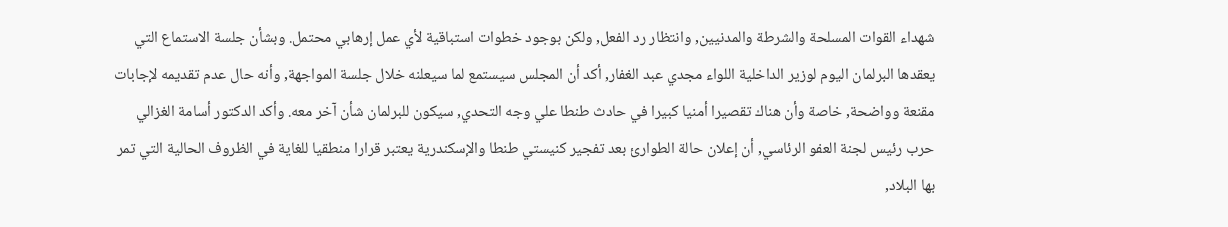شهداء القوات المسلحة والشرطة والمدنيين, وانتظار رد الفعل, ولكن بوجود خطوات استباقية لأي عمل إرهابي محتمل. وبشأن جلسة الاستماع التي يعقدها البرلمان اليوم لوزير الداخلية اللواء مجدي عبد الغفار, أكد أن المجلس سيستمع لما سيعلنه خلال جلسة المواجهة, وأنه حال عدم تقديمه لإجابات مقنعة وواضحة, خاصة وأن هناك تقصيرا أمنيا كبيرا في حادث طنطا علي وجه التحدي, سيكون للبرلمان شأن آخر معه. وأكد الدكتور أسامة الغزالي حرب رئيس لجنة العفو الرئاسي, أن إعلان حالة الطوارئ بعد تفجير كنيستي طنطا والإسكندرية يعتبر قرارا منطقيا للغاية في الظروف الحالية التي تمر بها البلاد,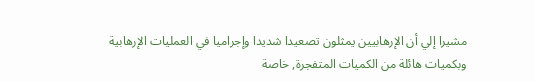مشيرا إلي أن الإرهابيين يمثلون تصعيدا شديدا وإجراميا في العمليات الإرهابية وبكميات هائلة من الكميات المتفجرة, خاصة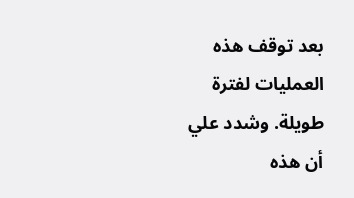بعد توقف هذه العمليات لفترة طويلة. وشدد علي أن هذه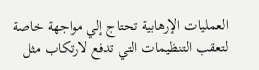العمليات الإرهابية تحتاج إلي مواجهة خاصة لتعقب التنظيمات التي تدفع لارتكاب مثل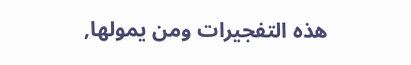هذه التفجيرات ومن يمولها,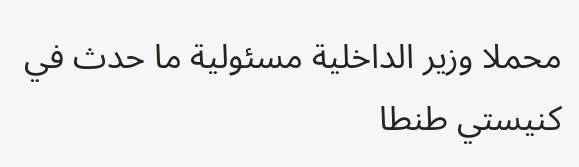محملا وزير الداخلية مسئولية ما حدث في كنيستي طنطا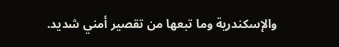والإسكندرية وما تبعها من تقصير أمني شديد.